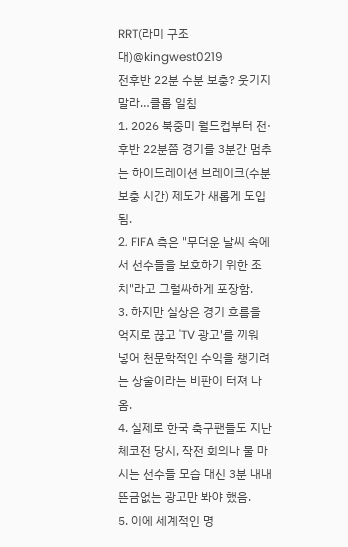RRT(라미 구조대)@kingwest0219
전후반 22분 수분 보충? 웃기지 말라…클롭 일침
1. 2026 북중미 월드컵부터 전·후반 22분쯤 경기를 3분간 멈추는 하이드레이션 브레이크(수분 보충 시간) 제도가 새롭게 도입됨.
2. FIFA 측은 "무더운 날씨 속에서 선수들을 보호하기 위한 조치"라고 그럴싸하게 포장함.
3. 하지만 실상은 경기 흐름을 억지로 끊고 'TV 광고'를 끼워 넣어 천문학적인 수익을 챙기려는 상술이라는 비판이 터져 나옴.
4. 실제로 한국 축구팬들도 지난 체코전 당시, 작전 회의나 물 마시는 선수들 모습 대신 3분 내내 뜬금없는 광고만 봐야 했음.
5. 이에 세계적인 명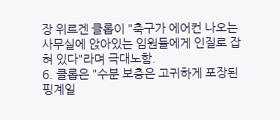장 위르겐 클롭이 "축구가 에어컨 나오는 사무실에 앉아있는 임원들에게 인질로 잡혀 있다"라며 극대노함.
6. 클롭은 "수분 보충은 고귀하게 포장된 핑계일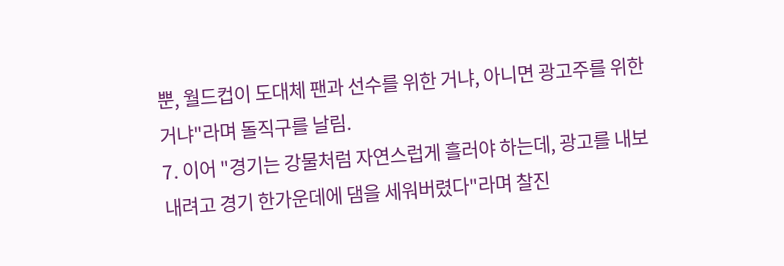뿐, 월드컵이 도대체 팬과 선수를 위한 거냐, 아니면 광고주를 위한 거냐"라며 돌직구를 날림.
7. 이어 "경기는 강물처럼 자연스럽게 흘러야 하는데, 광고를 내보내려고 경기 한가운데에 댐을 세워버렸다"라며 찰진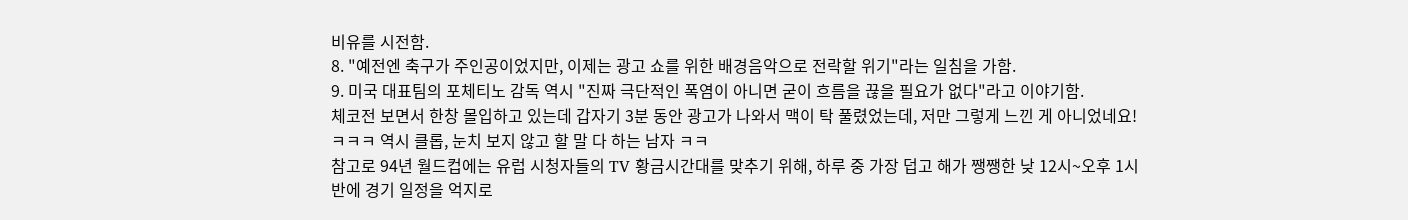비유를 시전함.
8. "예전엔 축구가 주인공이었지만, 이제는 광고 쇼를 위한 배경음악으로 전락할 위기"라는 일침을 가함.
9. 미국 대표팀의 포체티노 감독 역시 "진짜 극단적인 폭염이 아니면 굳이 흐름을 끊을 필요가 없다"라고 이야기함.
체코전 보면서 한창 몰입하고 있는데 갑자기 3분 동안 광고가 나와서 맥이 탁 풀렸었는데, 저만 그렇게 느낀 게 아니었네요! ㅋㅋㅋ 역시 클롭, 눈치 보지 않고 할 말 다 하는 남자 ㅋㅋ
참고로 94년 월드컵에는 유럽 시청자들의 TV 황금시간대를 맞추기 위해, 하루 중 가장 덥고 해가 쨍쨍한 낮 12시~오후 1시 반에 경기 일정을 억지로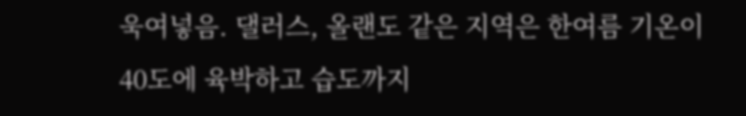욱여넣음. 댈러스, 올랜도 같은 지역은 한여름 기온이 40도에 육박하고 습도까지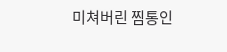미쳐버린 찜통인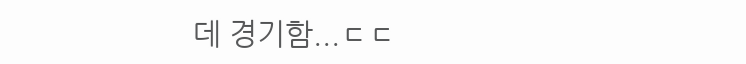데 경기함...ㄷㄷ